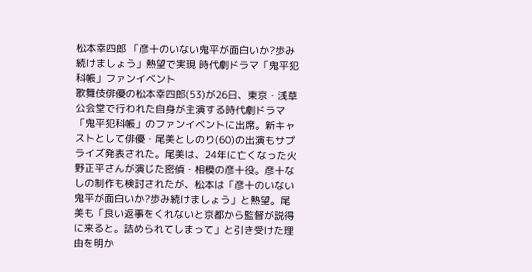松本幸四郎 「彦十のいない鬼平が面白いか?歩み続けましょう」熱望で実現 時代劇ドラマ「鬼平犯科帳」ファンイベント
歌舞伎俳優の松本幸四郎(53)が26日、東京・浅草公会堂で行われた自身が主演する時代劇ドラマ「鬼平犯科帳」のファンイベントに出席。新キャストとして俳優・尾美としのり(60)の出演もサプライズ発表された。尾美は、24年に亡くなった火野正平さんが演じた密偵・相模の彦十役。彦十なしの制作も検討されたが、松本は「彦十のいない鬼平が面白いか?歩み続けましょう」と熱望。尾美も「良い返事をくれないと京都から監督が説得に来ると。詰められてしまって」と引き受けた理由を明か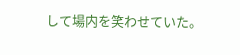して場内を笑わせていた。